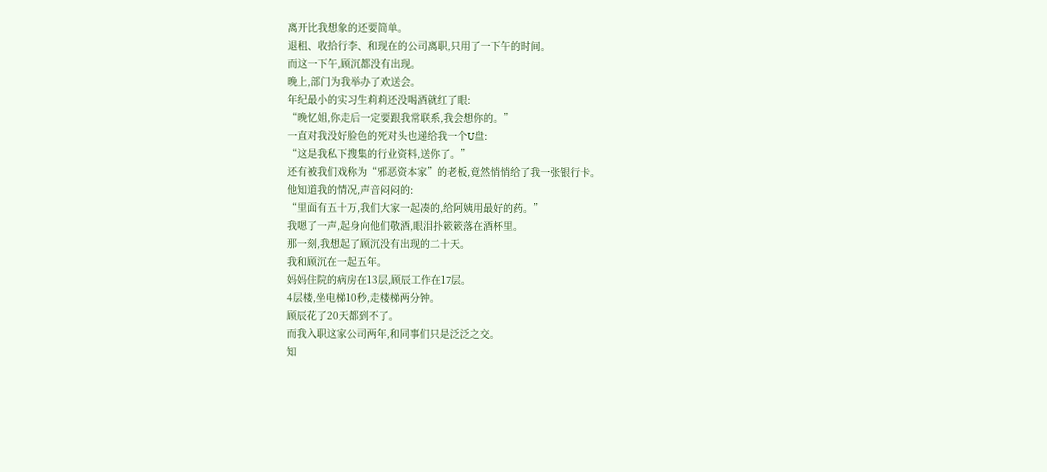离开比我想象的还要简单。
退租、收拾行李、和现在的公司离职,只用了一下午的时间。
而这一下午,顾沉都没有出现。
晚上,部门为我举办了欢送会。
年纪最小的实习生莉莉还没喝酒就红了眼:
“晚忆姐,你走后一定要跟我常联系,我会想你的。”
一直对我没好脸色的死对头也递给我一个U盘:
“这是我私下搜集的行业资料,送你了。”
还有被我们戏称为“邪恶资本家”的老板,竟然悄悄给了我一张银行卡。
他知道我的情况,声音闷闷的:
“里面有五十万,我们大家一起凑的,给阿姨用最好的药。”
我嗯了一声,起身向他们敬酒,眼泪扑簌簌落在酒杯里。
那一刻,我想起了顾沉没有出现的二十天。
我和顾沉在一起五年。
妈妈住院的病房在13层,顾辰工作在17层。
4层楼,坐电梯10秒,走楼梯两分钟。
顾辰花了20天都到不了。
而我入职这家公司两年,和同事们只是泛泛之交。
知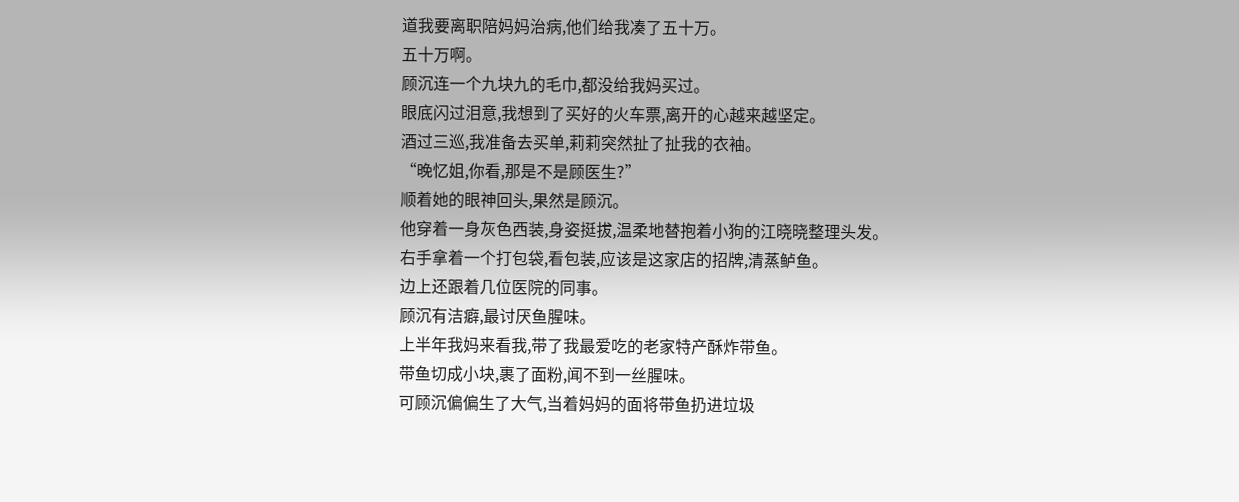道我要离职陪妈妈治病,他们给我凑了五十万。
五十万啊。
顾沉连一个九块九的毛巾,都没给我妈买过。
眼底闪过泪意,我想到了买好的火车票,离开的心越来越坚定。
酒过三巡,我准备去买单,莉莉突然扯了扯我的衣袖。
“晚忆姐,你看,那是不是顾医生?”
顺着她的眼神回头,果然是顾沉。
他穿着一身灰色西装,身姿挺拔,温柔地替抱着小狗的江晓晓整理头发。
右手拿着一个打包袋,看包装,应该是这家店的招牌,清蒸鲈鱼。
边上还跟着几位医院的同事。
顾沉有洁癖,最讨厌鱼腥味。
上半年我妈来看我,带了我最爱吃的老家特产酥炸带鱼。
带鱼切成小块,裹了面粉,闻不到一丝腥味。
可顾沉偏偏生了大气,当着妈妈的面将带鱼扔进垃圾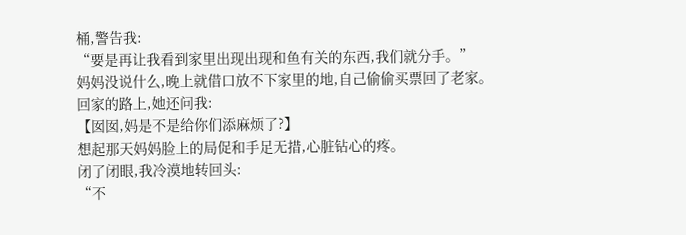桶,警告我:
“要是再让我看到家里出现出现和鱼有关的东西,我们就分手。”
妈妈没说什么,晚上就借口放不下家里的地,自己偷偷买票回了老家。
回家的路上,她还问我:
【囡囡,妈是不是给你们添麻烦了?】
想起那天妈妈脸上的局促和手足无措,心脏钻心的疼。
闭了闭眼,我冷漠地转回头:
“不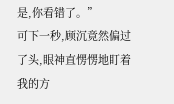是,你看错了。”
可下一秒,顾沉竟然偏过了头,眼神直愣愣地盯着我的方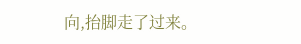向,抬脚走了过来。